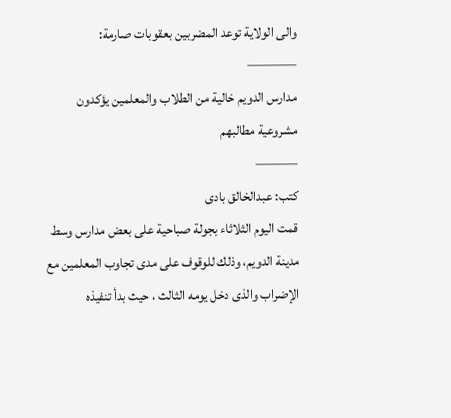والى الولاية توعد المضربين بعقوبات صارمة:
———–
مدارس الدويم خالية من الطلاب والمعلمين يؤكدون مشروعية مطالبهم
———
كتب: عبدالخالق بادى
قمت اليوم الثلاثاء بجولة صباحية على بعض مدارس وسط مدينة الدويم، وذلك للوقوف على مدى تجاوب المعلمين مع الإضراب والذى دخل يومه الثالث ، حيث بدأ تنفيذه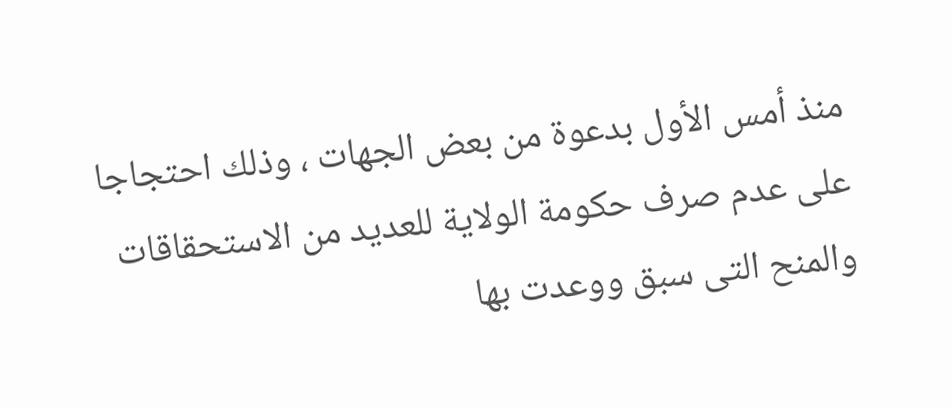منذ أمس الأول بدعوة من بعض الجهات ، وذلك احتجاجا على عدم صرف حكومة الولاية للعديد من الاستحقاقات والمنح التى سبق ووعدت بها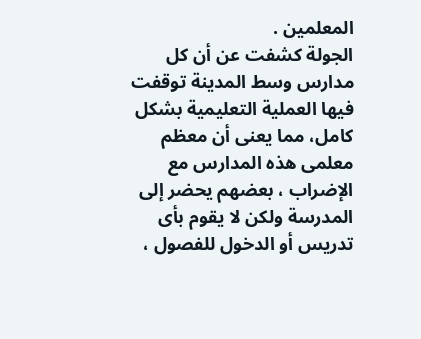المعلمين .
الجولة كشفت عن أن كل مدارس وسط المدينة توقفت فيها العملية التعليمية بشكل كامل، مما يعنى أن معظم معلمى هذه المدارس مع الإضراب ، بعضهم يحضر إلى المدرسة ولكن لا يقوم بأى تدريس أو الدخول للفصول ،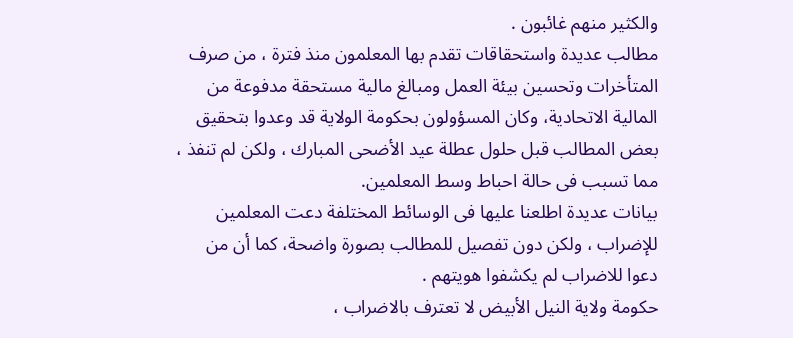والكثير منهم غائبون .
مطالب عديدة واستحقاقات تقدم بها المعلمون منذ فترة ، من صرف المتأخرات وتحسين بيئة العمل ومبالغ مالية مستحقة مدفوعة من المالية الاتحادية، وكان المسؤولون بحكومة الولاية قد وعدوا بتحقيق بعض المطالب قبل حلول عطلة عيد الأضحى المبارك ، ولكن لم تنفذ ، مما تسبب فى حالة احباط وسط المعلمين.
بيانات عديدة اطلعنا عليها فى الوسائط المختلفة دعت المعلمين للإضراب ، ولكن دون تفصيل للمطالب بصورة واضحة، كما أن من دعوا للاضراب لم يكشفوا هويتهم .
حكومة ولاية النيل الأبيض لا تعترف بالاضراب ،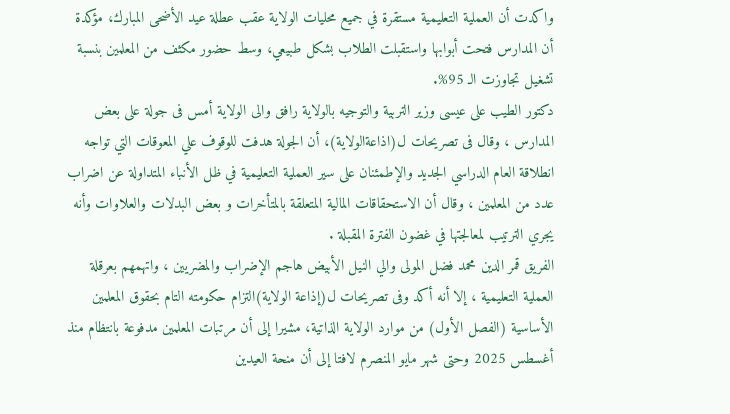واكدت أن العملية التعليمية مستقرة في جميع محليات الولاية عقب عطلة عيد الأضحى المبارك، مؤكدة أن المدارس فتحت أبوابها واستقبلت الطلاب بشكل طبيعي، وسط حضور مكثف من المعلمين بنسبة تشغيل تجاوزت الـ 95%.
دكتور الطيب على عيسى وزير التربية والتوجيه بالولاية رافق والى الولاية أمس فى جولة على بعض المدارس ، وقال فى تصريحات ل(اذاعةالولاية)، أن الجولة هدفت للوقوف علي المعوقات التي تواجه انطلاقة العام الدراسي الجديد والإطمئنان على سير العملية التعليمية في ظل الأنباء المتداولة عن اضراب عدد من المعلمين ، وقال أن الاستحقاقات المالية المتعلقة بالمتأخرات و بعض البدلات والعلاوات وأنه يجري الترتيب لمعالجتها في غضون الفترة المقبلة .
الفريق قمر الدين محمد فضل المولى والي النيل الأبيض هاجم الإضراب والمضريين ، واتهمهم بعرقلة العملية التعليمية ، إلا أنه أكد وفى تصريحات ل(إذاعة الولاية)التزام حكومته التام بحقوق المعلمين الأساسية (الفصل الأول) من موارد الولاية الذاتية، مشيرا إلى أن مرتبات المعلمين مدفوعة بانتظام منذ أغسطس 2025 وحتى شهر مايو المنصرم لافتا إلى أن منحة العيدين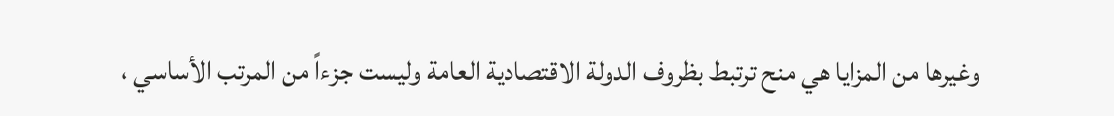وغيرها من المزايا هي منح ترتبط بظروف الدولة الاقتصادية العامة وليست جزءاً من المرتب الأساسي ،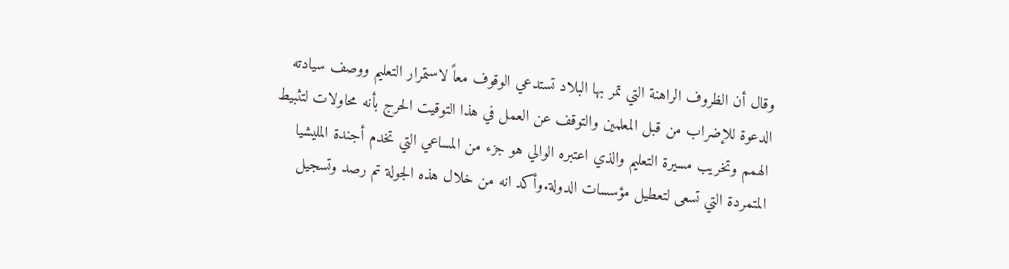وقال أن الظروف الراهنة التي تمر بها البلاد تستدعي الوقوف معاً لاستمرار التعليم ووصف سيادته الدعوة للإضراب من قبل المعلمين والتوقف عن العمل في هذا التوقيت الحرج بأنه محاولات لتثبيط الهمم وتخريب مسيرة التعليم والذي اعتبره الوالي هو جزء من المساعي التي تخدم أجندة المليشيا المتمردة التي تسعى لتعطيل مؤسسات الدولة.وأكد انه من خلال هذه الجولة تم رصد وتسجيل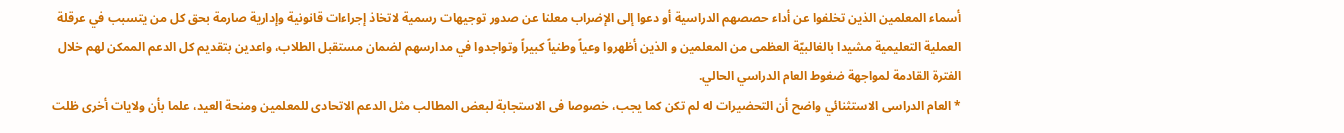أسماء المعلمين الذين تخلفوا عن أداء حصصهم الدراسية أو دعوا إلى الإضراب معلنا عن صدور توجيهات رسمية لاتخاذ إجراءات قانونية وإدارية صارمة بحق كل من يتسبب في عرقلة العملية التعليمية مشيدا بالغالبيّة العظمى من المعلمين و الذين أظهروا وعياً وطنياً كبيراً وتواجدوا في مدارسهم لضمان مستقبل الطلاب، واعدين بتقديم كل الدعم الممكن لهم خلال الفترة القادمة لمواجهة ضغوط العام الدراسي الحالي.
* العام الدراسى الاستثنائي واضح أن التحضيرات له لم تكن كما يجب، خصوصا فى الاستجابة لبعض المطالب مثل الدعم الاتحادى للمعلمين ومنحة العيد، علما بأن ولايات أخرى ظلت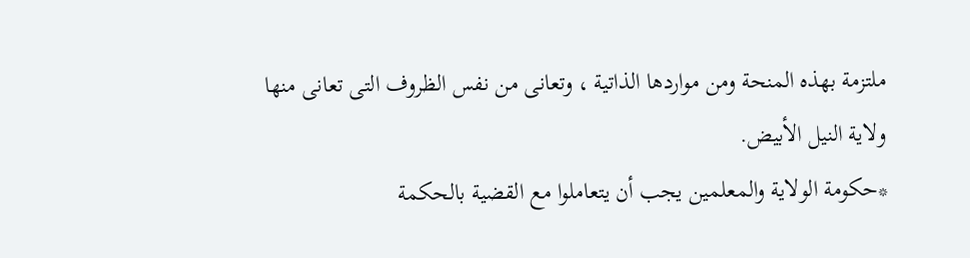ملتزمة بهذه المنحة ومن مواردها الذاتية ، وتعانى من نفس الظروف التى تعانى منها ولاية النيل الأبيض.
*حكومة الولاية والمعلمين يجب أن يتعاملوا مع القضية بالحكمة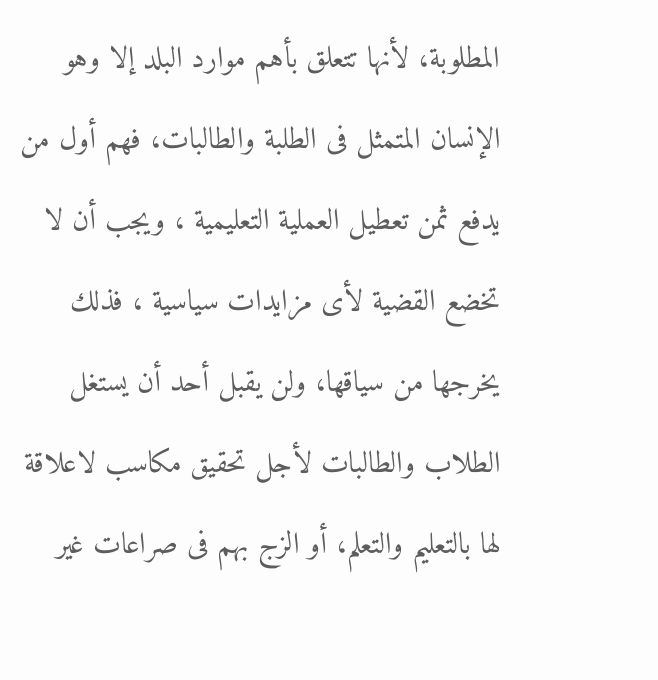المطلوبة، لأنها تتعلق بأهم موارد البلد إلا وهو الإنسان المتمثل فى الطلبة والطالبات، فهم أول من يدفع ثمن تعطيل العملية التعليمية ، ويجب أن لا تخضع القضية لأى مزايدات سياسية ، فذلك يخرجها من سياقها، ولن يقبل أحد أن يستغل الطلاب والطالبات لأجل تحقيق مكاسب لاعلاقة لها بالتعليم والتعلم، أو الزج بهم فى صراعات غير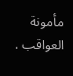مأمونة العواقب .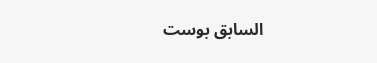السابق بوست